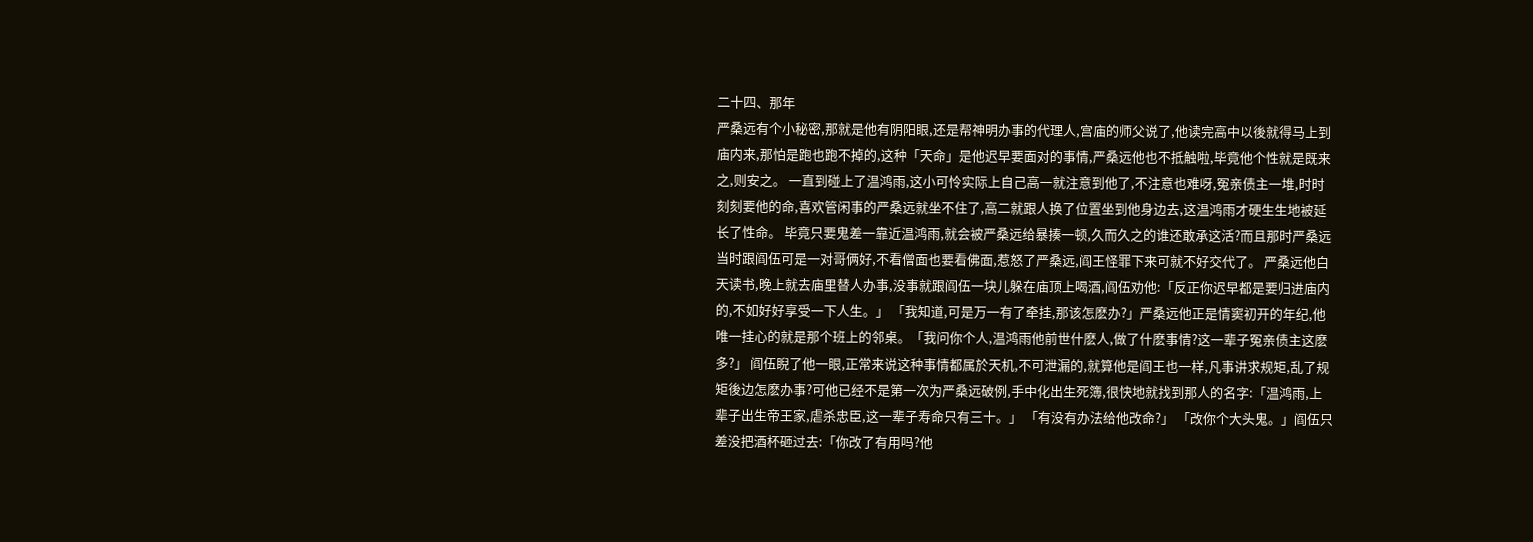二十四、那年
严桑远有个小秘密,那就是他有阴阳眼,还是帮神明办事的代理人,宫庙的师父说了,他读完高中以後就得马上到庙内来,那怕是跑也跑不掉的,这种「天命」是他迟早要面对的事情,严桑远他也不抵触啦,毕竟他个性就是既来之,则安之。 一直到碰上了温鸿雨,这小可怜实际上自己高一就注意到他了,不注意也难呀,冤亲债主一堆,时时刻刻要他的命,喜欢管闲事的严桑远就坐不住了,高二就跟人换了位置坐到他身边去,这温鸿雨才硬生生地被延长了性命。 毕竟只要鬼差一靠近温鸿雨,就会被严桑远给暴揍一顿,久而久之的谁还敢承这活?而且那时严桑远当时跟阎伍可是一对哥俩好,不看僧面也要看佛面,惹怒了严桑远,阎王怪罪下来可就不好交代了。 严桑远他白天读书,晚上就去庙里替人办事,没事就跟阎伍一块儿躲在庙顶上喝酒,阎伍劝他:「反正你迟早都是要归进庙内的,不如好好享受一下人生。」 「我知道,可是万一有了牵挂,那该怎麽办?」严桑远他正是情窦初开的年纪,他唯一挂心的就是那个班上的邻桌。「我问你个人,温鸿雨他前世什麽人,做了什麽事情?这一辈子冤亲债主这麽多?」 阎伍睨了他一眼,正常来说这种事情都属於天机,不可泄漏的,就算他是阎王也一样,凡事讲求规矩,乱了规矩後边怎麽办事?可他已经不是第一次为严桑远破例,手中化出生死簿,很快地就找到那人的名字:「温鸿雨,上辈子出生帝王家,虐杀忠臣,这一辈子寿命只有三十。」 「有没有办法给他改命?」 「改你个大头鬼。」阎伍只差没把酒杯砸过去:「你改了有用吗?他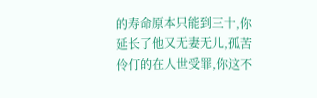的寿命原本只能到三十,你延长了他又无妻无儿,孤苦伶仃的在人世受罪,你这不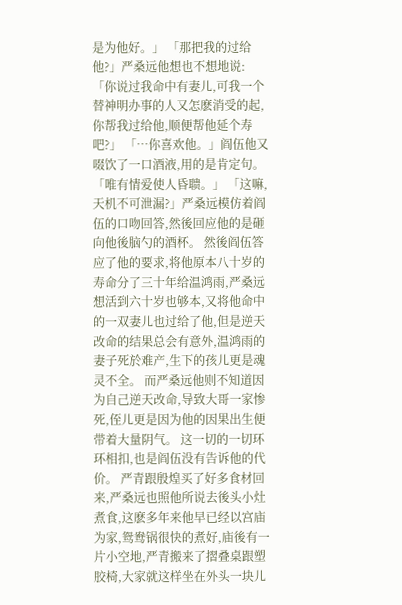是为他好。」 「那把我的过给他?」严桑远他想也不想地说:「你说过我命中有妻儿,可我一个替神明办事的人又怎麽消受的起,你帮我过给他,顺便帮他延个寿吧?」 「…你喜欢他。」阎伍他又啜饮了一口酒液,用的是肯定句。「唯有情爱使人昏聩。」 「这嘛,天机不可泄漏?」严桑远模仿着阎伍的口吻回答,然後回应他的是砸向他後脑勺的酒杯。 然後阎伍答应了他的要求,将他原本八十岁的寿命分了三十年给温鸿雨,严桑远想活到六十岁也够本,又将他命中的一双妻儿也过给了他,但是逆天改命的结果总会有意外,温鸿雨的妻子死於难产,生下的孩儿更是魂灵不全。 而严桑远他则不知道因为自己逆天改命,导致大哥一家惨死,侄儿更是因为他的因果出生便带着大量阴气。 这一切的一切环环相扣,也是阎伍没有告诉他的代价。 严青跟殷煌买了好多食材回来,严桑远也照他所说去後头小灶煮食,这麽多年来他早已经以宫庙为家,鸳鸯锅很快的煮好,庙後有一片小空地,严青搬来了摺叠桌跟塑胶椅,大家就这样坐在外头一块儿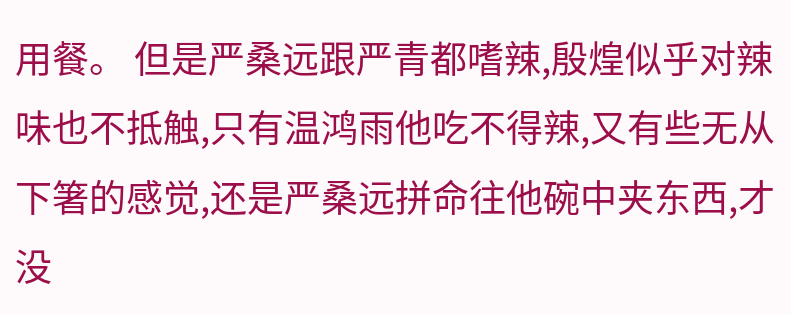用餐。 但是严桑远跟严青都嗜辣,殷煌似乎对辣味也不抵触,只有温鸿雨他吃不得辣,又有些无从下箸的感觉,还是严桑远拼命往他碗中夹东西,才没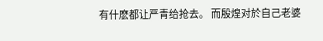有什麽都让严青给抢去。 而殷煌对於自己老婆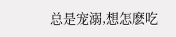总是宠溺,想怎麽吃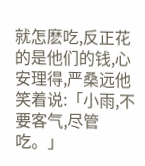就怎麽吃,反正花的是他们的钱,心安理得,严桑远他笑着说:「小雨,不要客气,尽管吃。」